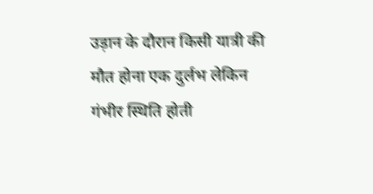उड़ान के दौरान किसी यात्री की मौत होना एक दुर्लभ लेकिन गंभीर स्थिति होती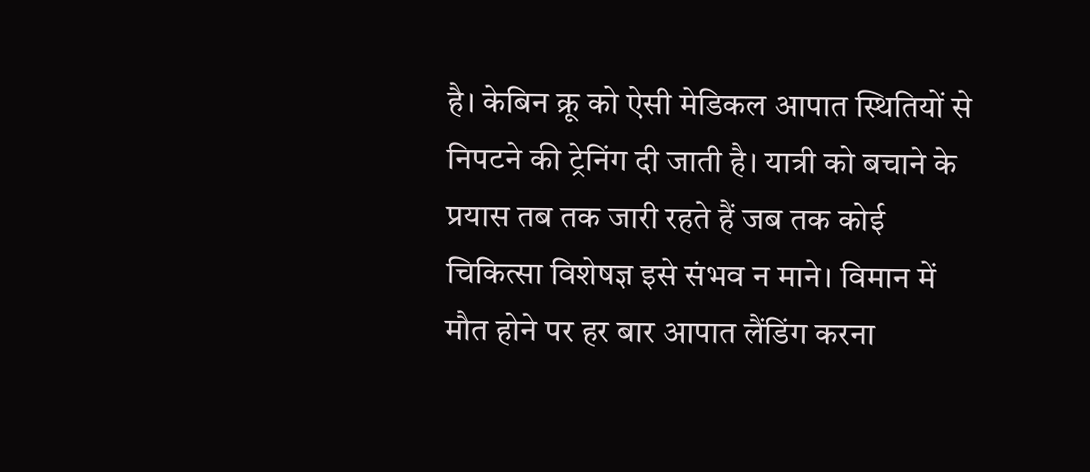है। केबिन क्रू को ऐसी मेडिकल आपात स्थितियों से निपटने की ट्रेनिंग दी जाती है। यात्री को बचाने के प्रयास तब तक जारी रहते हैं जब तक कोई चिकित्सा विशेषज्ञ इसे संभव न माने। विमान में मौत होने पर हर बार आपात लैंडिंग करना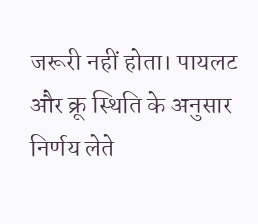जरूरी नहीं होता। पायलट और क्रू स्थिति के अनुसार निर्णय लेते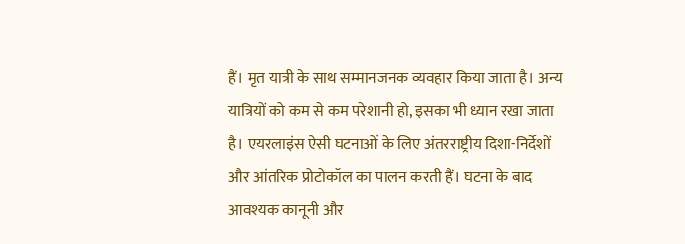हैं। मृत यात्री के साथ सम्मानजनक व्यवहार किया जाता है। अन्य यात्रियों को कम से कम परेशानी हो, इसका भी ध्यान रखा जाता है। एयरलाइंस ऐसी घटनाओं के लिए अंतरराष्ट्रीय दिशा-निर्देशों और आंतरिक प्रोटोकॉल का पालन करती हैं। घटना के बाद आवश्यक कानूनी और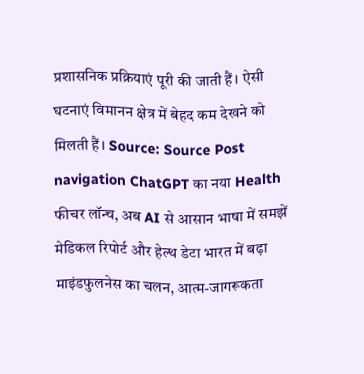प्रशासनिक प्रक्रियाएं पूरी की जाती हैं। ऐसी घटनाएं विमानन क्षेत्र में बेहद कम देखने को मिलती हैं। Source: Source Post navigation ChatGPT का नया Health फीचर लॉन्च, अब AI से आसान भाषा में समझें मेडिकल रिपोर्ट और हेल्थ डेटा भारत में बढ़ा माइंडफुलनेस का चलन, आत्म-जागरूकता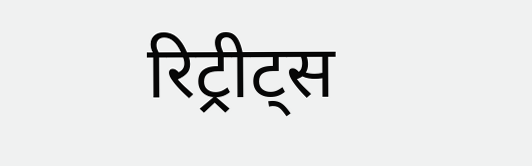रिट्रीट्स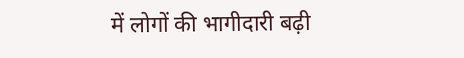में लोगों की भागीदारी बढ़ी